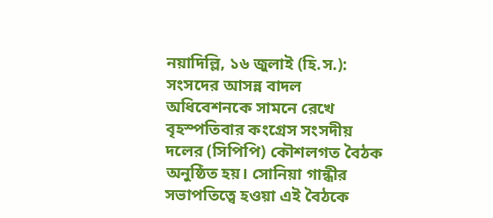নয়াদিল্লি, ১৬ জুলাই (হি.স.): সংসদের আসন্ন বাদল অধিবেশনকে সামনে রেখে বৃহস্পতিবার কংগ্রেস সংসদীয় দলের (সিপিপি) কৌশলগত বৈঠক অনুষ্ঠিত হয়। সোনিয়া গান্ধীর সভাপতিত্বে হওয়া এই বৈঠকে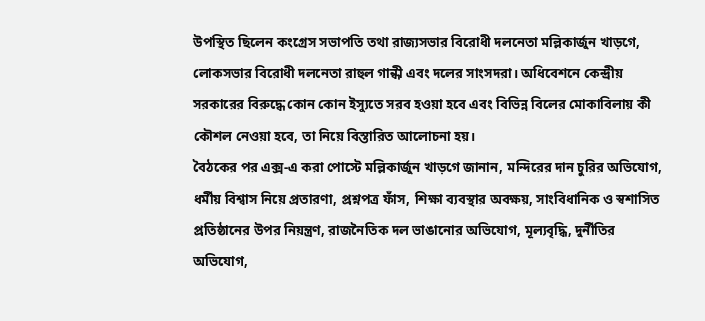উপস্থিত ছিলেন কংগ্রেস সভাপতি তথা রাজ্যসভার বিরোধী দলনেতা মল্লিকার্জুন খাড়গে, লোকসভার বিরোধী দলনেতা রাহুল গান্ধী এবং দলের সাংসদরা। অধিবেশনে কেন্দ্রীয় সরকারের বিরুদ্ধে কোন কোন ইস্যুতে সরব হওয়া হবে এবং বিভিন্ন বিলের মোকাবিলায় কী কৌশল নেওয়া হবে, তা নিয়ে বিস্তারিত আলোচনা হয়।
বৈঠকের পর এক্স-এ করা পোস্টে মল্লিকার্জুন খাড়গে জানান, মন্দিরের দান চুরির অভিযোগ, ধর্মীয় বিশ্বাস নিয়ে প্রতারণা, প্রশ্নপত্র ফাঁস, শিক্ষা ব্যবস্থার অবক্ষয়, সাংবিধানিক ও স্বশাসিত প্রতিষ্ঠানের উপর নিয়ন্ত্রণ, রাজনৈতিক দল ভাঙানোর অভিযোগ, মূল্যবৃদ্ধি, দুর্নীতির অভিযোগ,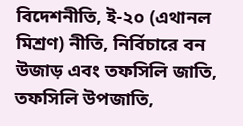বিদেশনীতি, ই-২০ (এথানল মিশ্রণ) নীতি, নির্বিচারে বন উজাড় এবং তফসিলি জাতি, তফসিলি উপজাতি,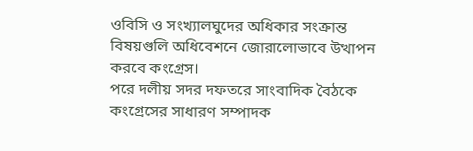ওবিসি ও সংখ্যালঘুদের অধিকার সংক্রান্ত বিষয়গুলি অধিবেশনে জোরালোভাবে উত্থাপন করবে কংগ্রেস।
পরে দলীয় সদর দফতরে সাংবাদিক বৈঠকে কংগ্রেসের সাধারণ সম্পাদক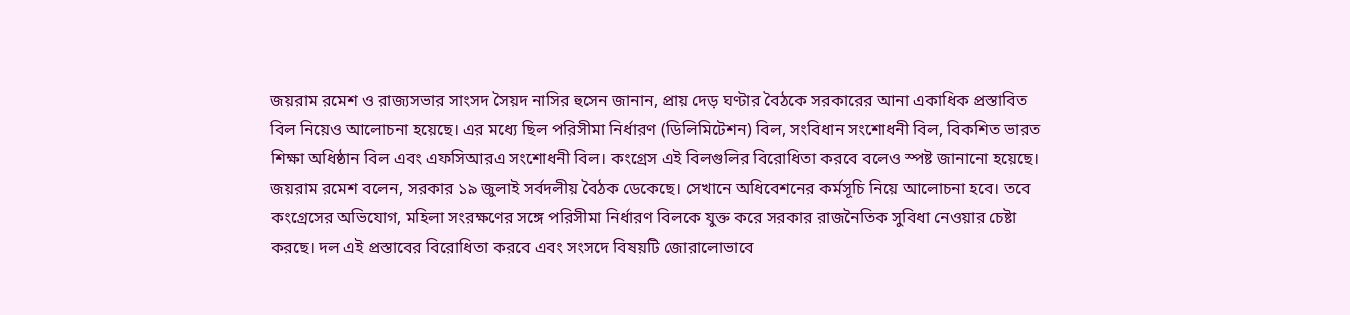জয়রাম রমেশ ও রাজ্যসভার সাংসদ সৈয়দ নাসির হুসেন জানান, প্রায় দেড় ঘণ্টার বৈঠকে সরকারের আনা একাধিক প্রস্তাবিত বিল নিয়েও আলোচনা হয়েছে। এর মধ্যে ছিল পরিসীমা নির্ধারণ (ডিলিমিটেশন) বিল, সংবিধান সংশোধনী বিল, বিকশিত ভারত শিক্ষা অধিষ্ঠান বিল এবং এফসিআরএ সংশোধনী বিল। কংগ্রেস এই বিলগুলির বিরোধিতা করবে বলেও স্পষ্ট জানানো হয়েছে।
জয়রাম রমেশ বলেন, সরকার ১৯ জুলাই সর্বদলীয় বৈঠক ডেকেছে। সেখানে অধিবেশনের কর্মসূচি নিয়ে আলোচনা হবে। তবে কংগ্রেসের অভিযোগ, মহিলা সংরক্ষণের সঙ্গে পরিসীমা নির্ধারণ বিলকে যুক্ত করে সরকার রাজনৈতিক সুবিধা নেওয়ার চেষ্টা করছে। দল এই প্রস্তাবের বিরোধিতা করবে এবং সংসদে বিষয়টি জোরালোভাবে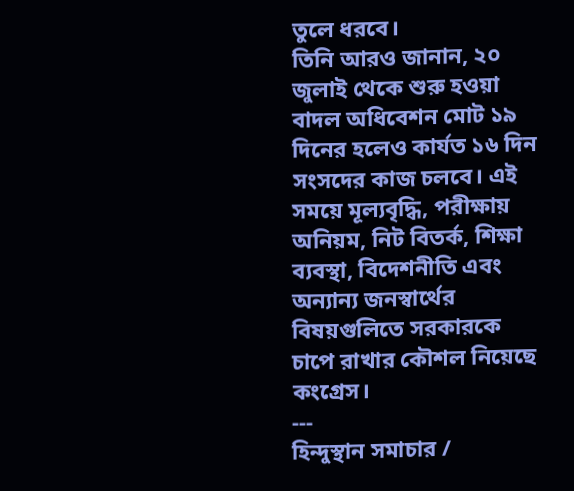তুলে ধরবে।
তিনি আরও জানান, ২০ জুলাই থেকে শুরু হওয়া বাদল অধিবেশন মোট ১৯ দিনের হলেও কার্যত ১৬ দিন সংসদের কাজ চলবে। এই সময়ে মূল্যবৃদ্ধি, পরীক্ষায় অনিয়ম, নিট বিতর্ক, শিক্ষা ব্যবস্থা, বিদেশনীতি এবং অন্যান্য জনস্বার্থের বিষয়গুলিতে সরকারকে চাপে রাখার কৌশল নিয়েছে কংগ্রেস।
---
হিন্দুস্থান সমাচার /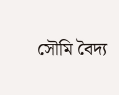সৌমি বৈদ্য